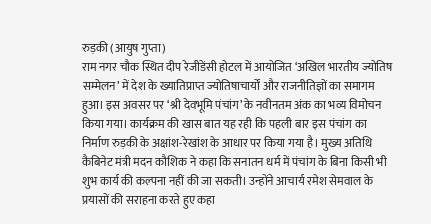रुड़की (आयुष गुप्ता)
राम नगर चौक स्थित दीप रेजीडेंसी होटल में आयोजित ‘अखिल भारतीय ज्योतिष सम्मेलन’ में देश के ख्यातिप्राप्त ज्योतिषाचार्यों और राजनीतिज्ञों का समागम हुआ। इस अवसर पर ‘श्री देवभूमि पंचांग’ के नवीनतम अंक का भव्य विमोचन किया गया। कार्यक्रम की खास बात यह रही कि पहली बार इस पंचांग का निर्माण रुड़की के अक्षांश-रेखांश के आधार पर किया गया है। मुख्य अतिथि कैबिनेट मंत्री मदन कौशिक ने कहा कि सनातन धर्म में पंचांग के बिना किसी भी शुभ कार्य की कल्पना नहीं की जा सकती। उन्होंने आचार्य रमेश सेमवाल के प्रयासों की सराहना करते हुए कहा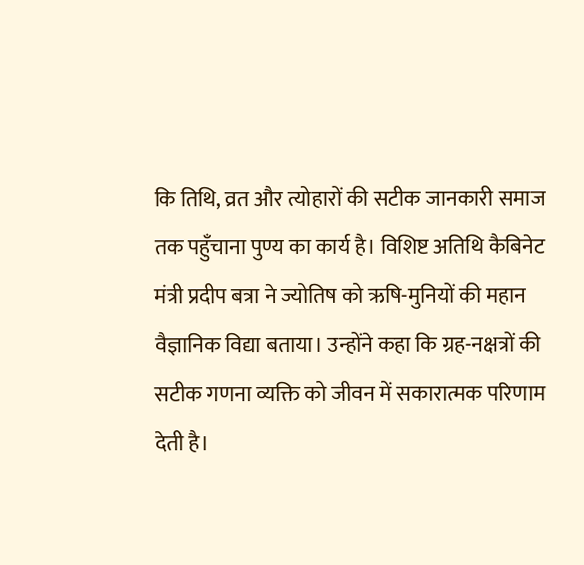कि तिथि, व्रत और त्योहारों की सटीक जानकारी समाज तक पहुँचाना पुण्य का कार्य है। विशिष्ट अतिथि कैबिनेट मंत्री प्रदीप बत्रा ने ज्योतिष को ऋषि-मुनियों की महान वैज्ञानिक विद्या बताया। उन्होंने कहा कि ग्रह-नक्षत्रों की सटीक गणना व्यक्ति को जीवन में सकारात्मक परिणाम देती है।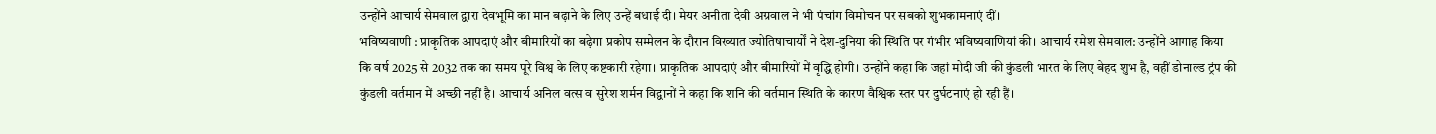उन्होंने आचार्य सेमवाल द्वारा देवभूमि का मान बढ़ाने के लिए उन्हें बधाई दी। मेयर अनीता देवी अग्रवाल ने भी पंचांग विमोचन पर सबको शुभकामनाएं दीं।
भविष्यवाणी : प्राकृतिक आपदाएं और बीमारियों का बढ़ेगा प्रकोप सम्मेलन के दौरान विख्यात ज्योतिषाचार्यों ने देश-दुनिया की स्थिति पर गंभीर भविष्यवाणियां की। आचार्य रमेश सेमवाल: उन्होंने आगाह किया कि वर्ष 2025 से 2032 तक का समय पूरे विश्व के लिए कष्टकारी रहेगा। प्राकृतिक आपदाएं और बीमारियों में वृद्धि होगी। उन्होंने कहा कि जहां मोदी जी की कुंडली भारत के लिए बेहद शुभ है, वहीं डोनाल्ड ट्रंप की कुंडली वर्तमान में अच्छी नहीं है। आचार्य अनिल वत्स व सुरेश शर्मन विद्वानों ने कहा कि शनि की वर्तमान स्थिति के कारण वैश्विक स्तर पर दुर्घटनाएं हो रही हैं।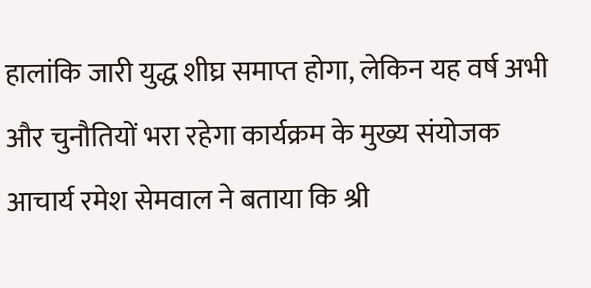हालांकि जारी युद्ध शीघ्र समाप्त होगा, लेकिन यह वर्ष अभी और चुनौतियों भरा रहेगा कार्यक्रम के मुख्य संयोजक आचार्य रमेश सेमवाल ने बताया कि श्री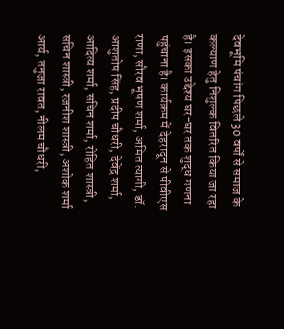देवभूमि पंचांग पिछले 30 वर्षों से समाज के कल्याण हेतु निशुल्क वितरित किया जा रहा है। इसका उद्देश्य घर-घर तक शुद्ध गणना पहुंचाना है। कार्यक्रम में देहरादून से पीवीएस राणा, सौरव भूषण शर्मा, अमित त्यागी, डॉ. आशुतोष सिंह, प्रदीप चौधरी, देवेंद्र शर्मा, आदित्य शर्मा, सचिन शर्मा, रोहित शास्त्री, सचिन शास्त्री, रजनीश शास्त्री, अशोक शर्मा आर्य, तनुजा रावत, नीलम चौधरी,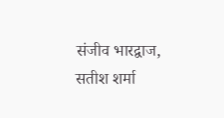संजीव भारद्वाज, सतीश शर्मा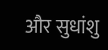और सुधांशु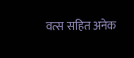वत्स सहित अनेक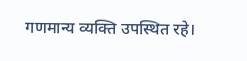गणमान्य व्यक्ति उपस्थित रहे।